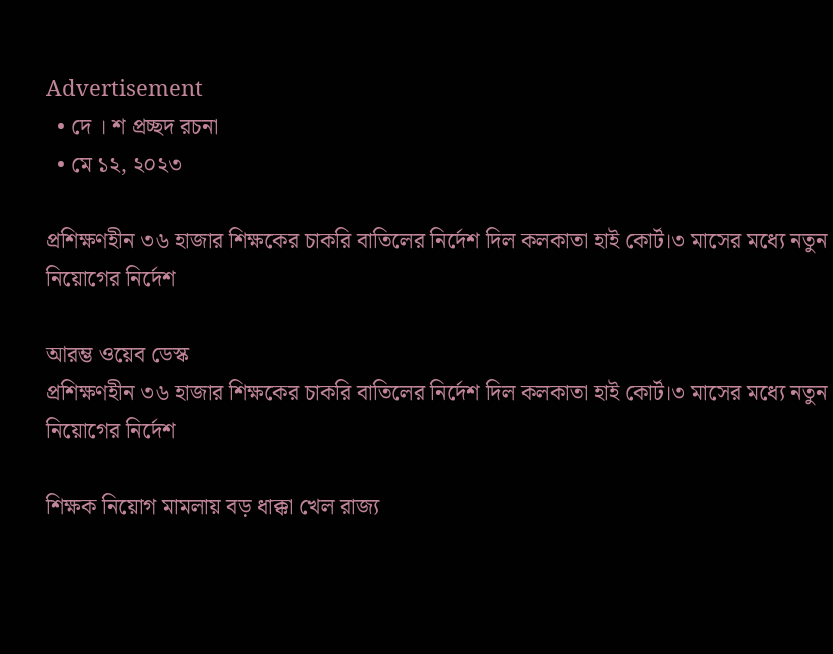Advertisement
  • দে । শ প্রচ্ছদ রচনা
  • মে ১২, ২০২৩

প্রশিক্ষণহীন ৩৬ হাজার শিক্ষকের চাকরি বাতিলের নির্দেশ দিল কলকাতা হাই কোর্ট।৩ মাসের মধ্যে নতুন নিয়োগের নির্দেশ

আরম্ভ ওয়েব ডেস্ক
প্রশিক্ষণহীন ৩৬ হাজার শিক্ষকের চাকরি বাতিলের নির্দেশ দিল কলকাতা হাই কোর্ট।৩ মাসের মধ্যে নতুন নিয়োগের নির্দেশ

শিক্ষক নিয়োগ মামলায় বড় ধাক্কা খেল রাজ্য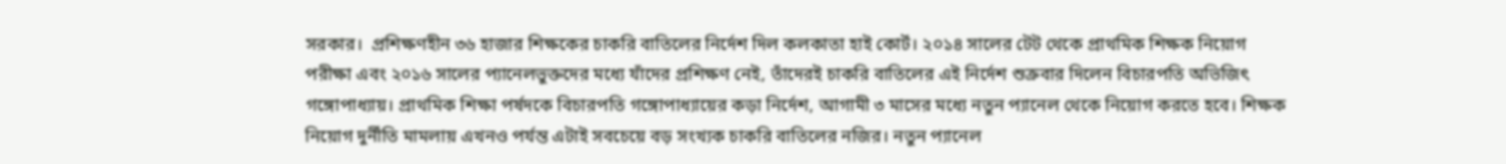সরকার।  প্রশিক্ষণহীন ৩৬ হাজার শিক্ষকের চাকরি বাতিলের নির্দেশ দিল কলকাতা হাই কোর্ট। ২০১৪ সালের টেট থেকে প্রাথমিক শিক্ষক নিয়োগ পরীক্ষা এবং ২০১৬ সালের প্যানেলভুক্তদের মধ্যে যাঁদের প্রশিক্ষণ নেই, তাঁদেরই চাকরি বাতিলের এই নির্দেশ শুক্রবার দিলেন বিচারপতি অভিজিৎ গঙ্গোপাধ্যায়। প্রাথমিক শিক্ষা পর্ষদকে বিচারপতি গঙ্গোপাধ্যায়ের কড়া নির্দেশ, আগামী ৩ মাসের মধ্যে নতুন প্যানেল থেকে নিয়োগ করতে হবে। শিক্ষক নিয়োগ দুর্নীতি মামলায় এখনও পর্যন্ত এটাই সবচেয়ে বড় সংখ্যক চাকরি বাতিলের নজির। নতুন প্যানেল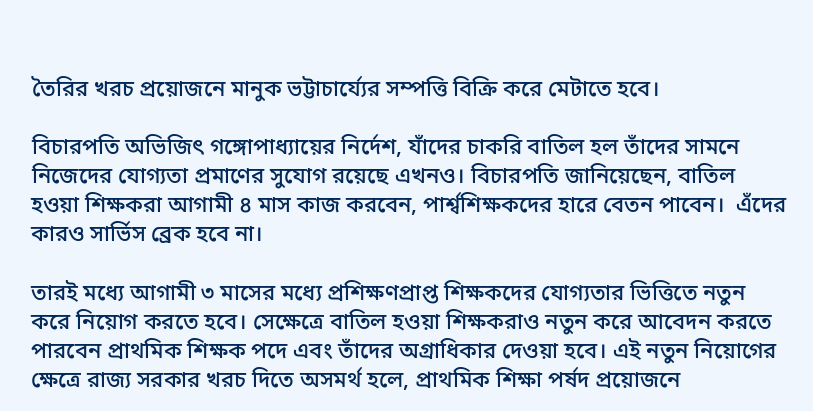তৈরির খরচ প্রয়োজনে মানুক ভট্টাচার্য্যের সম্পত্তি বিক্রি করে মেটাতে হবে।

বিচারপতি অভিজিৎ গঙ্গোপাধ্যায়ের নির্দেশ, যাঁদের চাকরি বাতিল হল তাঁদের সামনে নিজেদের যোগ্যতা প্রমাণের সুযোগ রয়েছে এখনও। বিচারপতি জানিয়েছেন, বাতিল হওয়া শিক্ষকরা আগামী ৪ মাস কাজ করবেন, পার্শ্বশিক্ষকদের হারে বেতন পাবেন।  এঁদের কারও সার্ভিস ব্রেক হবে না।

তারই মধ্যে আগামী ৩ মাসের মধ্যে প্রশিক্ষণপ্রাপ্ত শিক্ষকদের যোগ্যতার ভিত্তিতে নতুন করে নিয়োগ করতে হবে। সেক্ষেত্রে বাতিল হওয়া শিক্ষকরাও নতুন করে আবেদন করতে পারবেন প্রাথমিক শিক্ষক পদে এবং তাঁদের অগ্রাধিকার দেওয়া হবে। এই নতুন নিয়োগের ক্ষেত্রে রাজ্য সরকার খরচ দিতে অসমর্থ হলে, প্রাথমিক শিক্ষা পর্ষদ প্রয়োজনে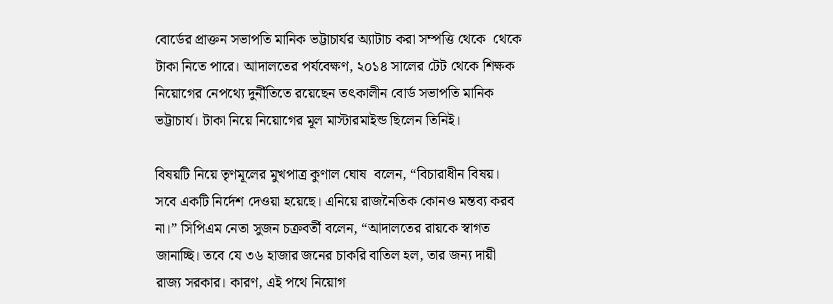বোর্ডের প্রাক্তন সভাপতি মানিক ভট্টাচার্যর অ্যাটাচ করা সম্পত্তি থেকে  থেকে টাকা নিতে পারে। আদালতের পর্যবেক্ষণ, ২০১৪ সালের টেট থেকে শিক্ষক নিয়োগের নেপথ্যে দুর্নীতিতে রয়েছেন তৎকালীন বোর্ড সভাপতি মানিক ভট্টাচার্য। টাকা নিয়ে নিয়োগের মূল মাস্টারমাইন্ড ছিলেন তিনিই।

বিষয়টি নিয়ে তৃণমূলের মুখপাত্র কুণাল ঘোষ  বলেন, “বিচারাধীন বিষয়। সবে একটি নির্দেশ দেওয়া হয়েছে। এনিয়ে রাজনৈতিক কোনও মন্তব্য করব না।” সিপিএম নেতা সুজন চক্রবর্তী বলেন, “আদালতের রায়কে স্বাগত জানাচ্ছি। তবে যে ৩৬ হাজার জনের চাকরি বাতিল হল, তার জন্য দায়ী রাজ্য সরকার। কারণ, এই পথে নিয়োগ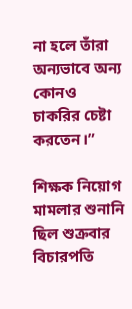না হলে তাঁরা অন্যভাবে অন্য কোনও চাকরির চেষ্টা করতেন।”

শিক্ষক নিয়োগ মামলার শুনানি ছিল শুক্রবার বিচারপতি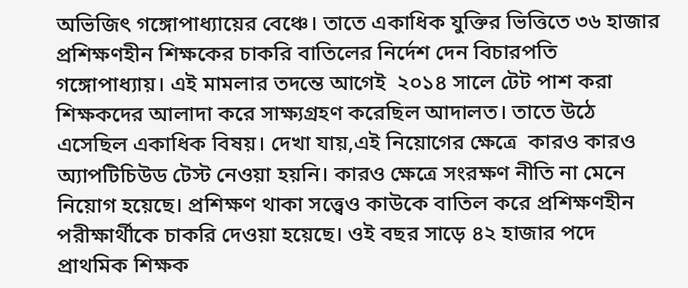অভিজিৎ গঙ্গোপাধ্যায়ের বেঞ্চে। তাতে একাধিক যুক্তির ভিত্তিতে ৩৬ হাজার প্রশিক্ষণহীন শিক্ষকের চাকরি বাতিলের নির্দেশ দেন বিচারপতি গঙ্গোপাধ্যায়। এই মামলার তদন্তে আগেই  ২০১৪ সালে টেট পাশ করা শিক্ষকদের আলাদা করে সাক্ষ্যগ্রহণ করেছিল আদালত। তাতে উঠে এসেছিল একাধিক বিষয়। দেখা যায়,এই নিয়োগের ক্ষেত্রে  কারও কারও অ্যাপটিচিউড টেস্ট নেওয়া হয়নি। কারও ক্ষেত্রে সংরক্ষণ নীতি না মেনে নিয়োগ হয়েছে। প্রশিক্ষণ থাকা সত্ত্বেও কাউকে বাতিল করে প্রশিক্ষণহীন পরীক্ষার্থীকে চাকরি দেওয়া হয়েছে। ওই বছর সাড়ে ৪২ হাজার পদে প্রাথমিক শিক্ষক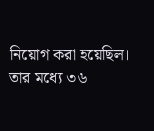নিয়োগ করা হয়েছিল। তার মধ্যে ৩৬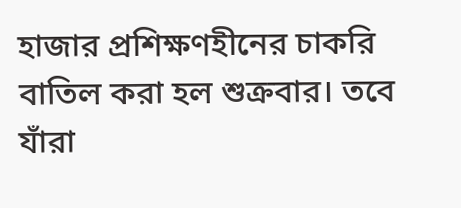হাজার প্রশিক্ষণহীনের চাকরি বাতিল করা হল শুক্রবার। তবে যাঁরা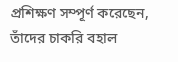প্রশিক্ষণ সম্পূর্ণ করেছেন, তাঁদের চাকরি বহাল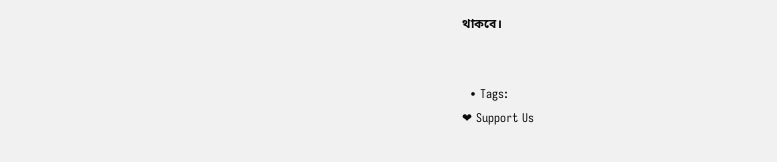থাকবে।


  • Tags:
❤ Support Us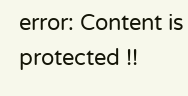error: Content is protected !!